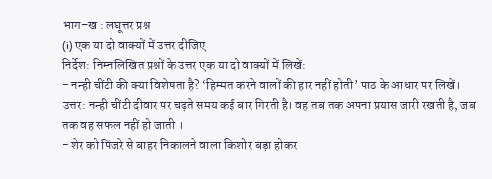भाग–ख : लघूत्तर प्रश्न
(i) एक या दो वाक्यों में उत्तर दीजिए
निर्देश: निम्नलिखित प्रश्नों के उत्तर एक या दो वाक्यों में लिखें:
- नन्ही चींटी की क्या विशेषता है? ‘हिम्मत करने वालों की हार नहीं होती’ पाठ के आधार पर लिखें।
उत्तर: नन्ही चींटी दीवार पर चढ़ते समय कई बार गिरती है। वह तब तक अपना प्रयास जारी रखती है, जब तक वह सफल नहीं हो जाती ।
- शेर को पिंजरे से बाहर निकालने वाला किशोर बड़ा होकर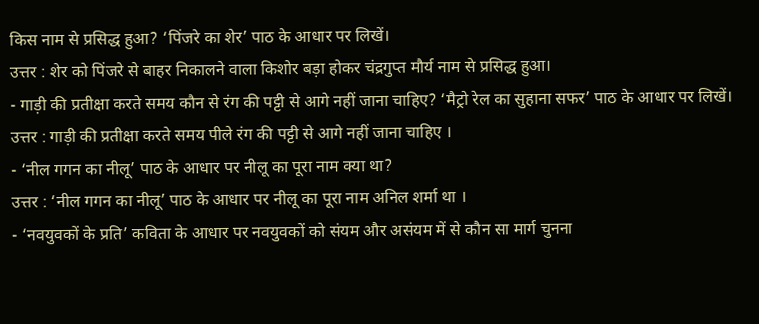किस नाम से प्रसिद्ध हुआ? ‘पिंजरे का शेर’ पाठ के आधार पर लिखें।
उत्तर : शेर को पिंजरे से बाहर निकालने वाला किशोर बड़ा होकर चंद्रगुप्त मौर्य नाम से प्रसिद्ध हुआ।
- गाड़ी की प्रतीक्षा करते समय कौन से रंग की पट्टी से आगे नहीं जाना चाहिए? ‘मैट्रो रेल का सुहाना सफर’ पाठ के आधार पर लिखें।
उत्तर : गाड़ी की प्रतीक्षा करते समय पीले रंग की पट्टी से आगे नहीं जाना चाहिए ।
- ‘नील गगन का नीलू’ पाठ के आधार पर नीलू का पूरा नाम क्या था?
उत्तर : ‘नील गगन का नीलू’ पाठ के आधार पर नीलू का पूरा नाम अनिल शर्मा था ।
- ‘नवयुवकों के प्रति’ कविता के आधार पर नवयुवकों को संयम और असंयम में से कौन सा मार्ग चुनना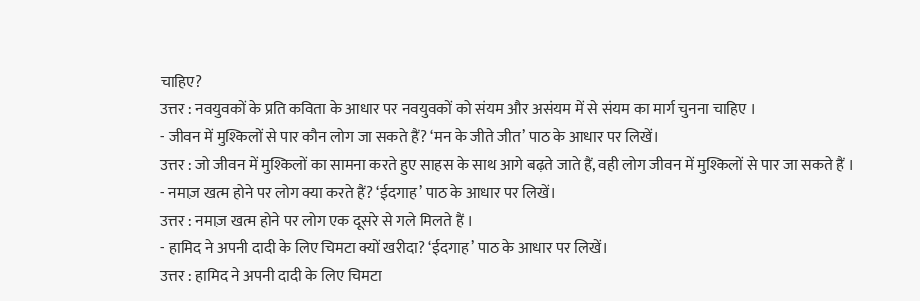चाहिए?
उत्तर : नवयुवकों के प्रति कविता के आधार पर नवयुवकों को संयम और असंयम में से संयम का मार्ग चुनना चाहिए ।
- जीवन में मुश्किलों से पार कौन लोग जा सकते हैं? ‘मन के जीते जीत’ पाठ के आधार पर लिखें।
उत्तर : जो जीवन में मुश्किलों का सामना करते हुए साहस के साथ आगे बढ़ते जाते हैं, वही लोग जीवन में मुश्किलों से पार जा सकते हैं ।
- नमाज़ खत्म होने पर लोग क्या करते हैं? ‘ईदगाह’ पाठ के आधार पर लिखें।
उत्तर : नमाज़ खत्म होने पर लोग एक दूसरे से गले मिलते हैं ।
- हामिद ने अपनी दादी के लिए चिमटा क्यों खरीदा? ‘ईदगाह’ पाठ के आधार पर लिखें।
उत्तर : हामिद ने अपनी दादी के लिए चिमटा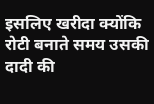इसलिए खरीदा क्योंकि रोटी बनाते समय उसकी दादी की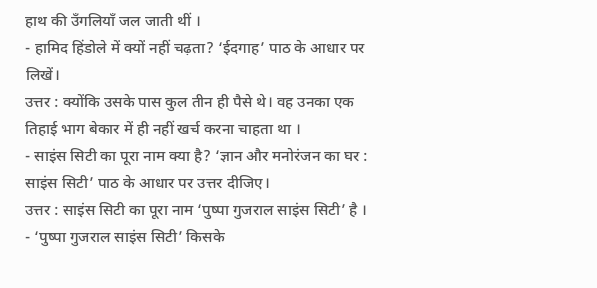हाथ की उँगलियाँ जल जाती थीं ।
- हामिद हिंडोले में क्यों नहीं चढ़ता? ‘ईदगाह’ पाठ के आधार पर लिखें।
उत्तर : क्योंकि उसके पास कुल तीन ही पैसे थे। वह उनका एक तिहाई भाग बेकार में ही नहीं खर्च करना चाहता था ।
- साइंस सिटी का पूरा नाम क्या है? ‘ज्ञान और मनोरंजन का घर : साइंस सिटी’ पाठ के आधार पर उत्तर दीजिए।
उत्तर : साइंस सिटी का पूरा नाम ‘पुष्पा गुजराल साइंस सिटी’ है ।
- ‘पुष्पा गुजराल साइंस सिटी’ किसके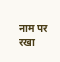नाम पर रखा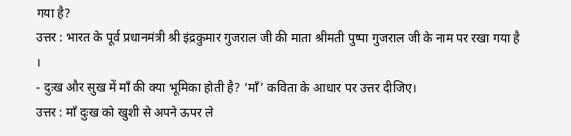गया है?
उत्तर : भारत के पूर्व प्रधानमंत्री श्री इंद्रकुमार गुजराल जी की माता श्रीमती पुष्पा गुजराल जी के नाम पर रखा गया है ।
- दुःख और सुख में माँ की क्या भूमिका होती है? ‘माँ’ कविता के आधार पर उत्तर दीजिए।
उत्तर : माँ दुःख को खुशी से अपने ऊपर ले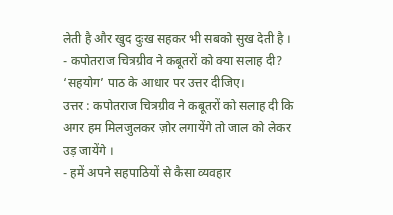लेती है और खुद दुःख सहकर भी सबको सुख देती है ।
- कपोतराज चित्रग्रीव ने कबूतरों को क्या सलाह दी? ‘सहयोग’ पाठ के आधार पर उत्तर दीजिए।
उत्तर : कपोतराज चित्रग्रीव ने कबूतरों को सलाह दी कि अगर हम मिलजुलकर ज़ोर लगायेंगे तो जाल को लेकर उड़ जायेंगे ।
- हमें अपने सहपाठियों से कैसा व्यवहार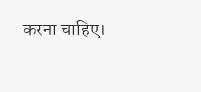करना चाहिए।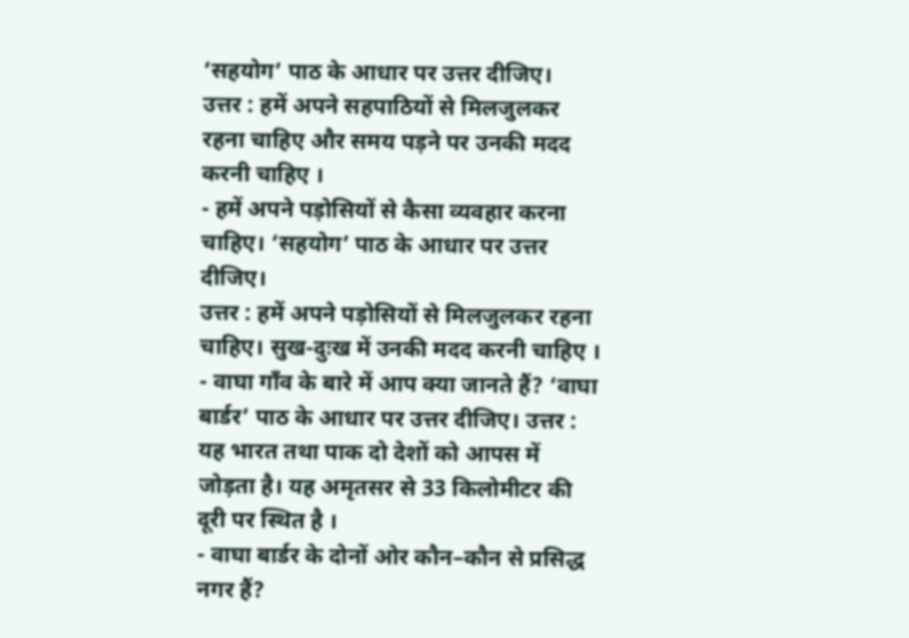‘सहयोग’ पाठ के आधार पर उत्तर दीजिए।
उत्तर : हमें अपने सहपाठियों से मिलजुलकर रहना चाहिए और समय पड़ने पर उनकी मदद करनी चाहिए ।
- हमें अपने पड़ोसियों से कैसा व्यवहार करना चाहिए। ‘सहयोग’ पाठ के आधार पर उत्तर दीजिए।
उत्तर : हमें अपने पड़ोसियों से मिलजुलकर रहना चाहिए। सुख-दुःख में उनकी मदद करनी चाहिए ।
- वाघा गाँव के बारे में आप क्या जानते हैं? ‘वाघा बार्डर’ पाठ के आधार पर उत्तर दीजिए। उत्तर : यह भारत तथा पाक दो देशों को आपस में जोड़ता है। यह अमृतसर से 33 किलोमीटर की दूरी पर स्थित है ।
- वाघा बार्डर के दोनों ओर कौन–कौन से प्रसिद्ध नगर हैं?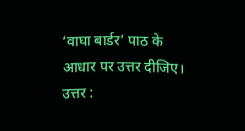‘वाघा बार्डर’ पाठ के आधार पर उत्तर दीजिए।
उत्तर :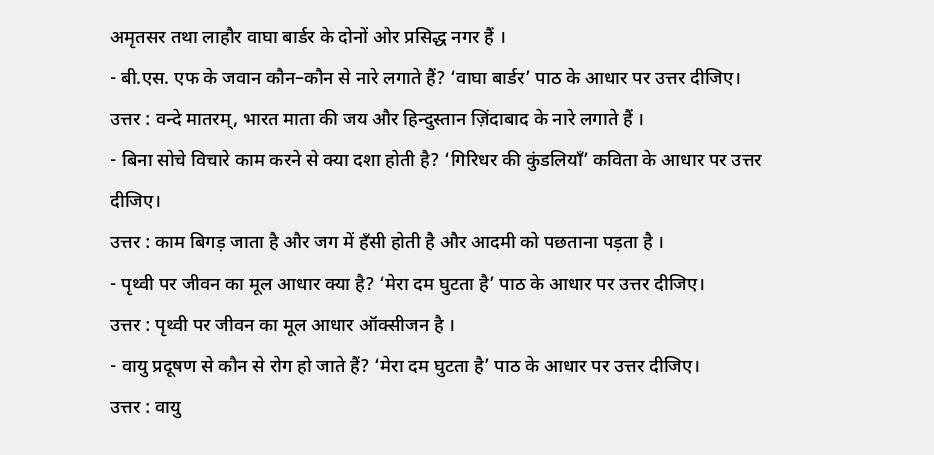अमृतसर तथा लाहौर वाघा बार्डर के दोनों ओर प्रसिद्ध नगर हैं ।
- बी.एस. एफ के जवान कौन–कौन से नारे लगाते हैं? ‘वाघा बार्डर’ पाठ के आधार पर उत्तर दीजिए।
उत्तर : वन्दे मातरम्, भारत माता की जय और हिन्दुस्तान ज़िंदाबाद के नारे लगाते हैं ।
- बिना सोचे विचारे काम करने से क्या दशा होती है? ‘गिरिधर की कुंडलियाँ’ कविता के आधार पर उत्तर दीजिए।
उत्तर : काम बिगड़ जाता है और जग में हँसी होती है और आदमी को पछताना पड़ता है ।
- पृथ्वी पर जीवन का मूल आधार क्या है? ‘मेरा दम घुटता है’ पाठ के आधार पर उत्तर दीजिए।
उत्तर : पृथ्वी पर जीवन का मूल आधार ऑक्सीजन है ।
- वायु प्रदूषण से कौन से रोग हो जाते हैं? ‘मेरा दम घुटता है’ पाठ के आधार पर उत्तर दीजिए।
उत्तर : वायु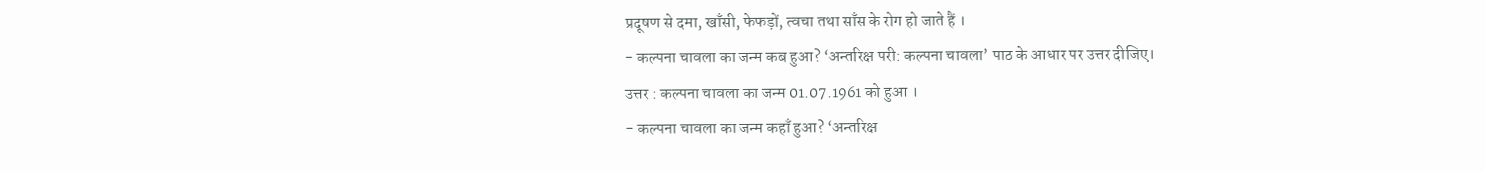प्रदूषण से दमा, खाँसी, फेफड़ों, त्वचा तथा साँस के रोग हो जाते हैं ।
- कल्पना चावला का जन्म कब हुआ? ‘अन्तरिक्ष परी: कल्पना चावला’ पाठ के आधार पर उत्तर दीजिए।
उत्तर : कल्पना चावला का जन्म 01.07.1961 को हुआ ।
- कल्पना चावला का जन्म कहाँ हुआ? ‘अन्तरिक्ष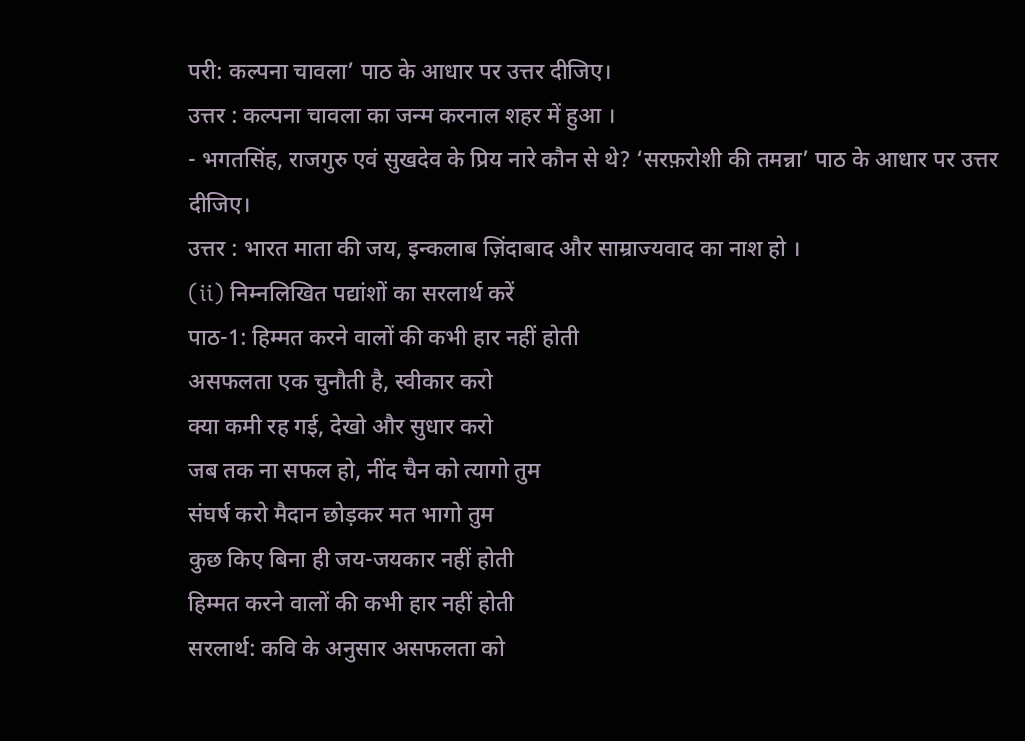परी: कल्पना चावला’ पाठ के आधार पर उत्तर दीजिए।
उत्तर : कल्पना चावला का जन्म करनाल शहर में हुआ ।
- भगतसिंह, राजगुरु एवं सुखदेव के प्रिय नारे कौन से थे? ‘सरफ़रोशी की तमन्ना’ पाठ के आधार पर उत्तर दीजिए।
उत्तर : भारत माता की जय, इन्कलाब ज़िंदाबाद और साम्राज्यवाद का नाश हो ।
(ii) निम्नलिखित पद्यांशों का सरलार्थ करें
पाठ-1: हिम्मत करने वालों की कभी हार नहीं होती
असफलता एक चुनौती है, स्वीकार करो
क्या कमी रह गई, देखो और सुधार करो
जब तक ना सफल हो, नींद चैन को त्यागो तुम
संघर्ष करो मैदान छोड़कर मत भागो तुम
कुछ किए बिना ही जय-जयकार नहीं होती
हिम्मत करने वालों की कभी हार नहीं होती
सरलार्थ: कवि के अनुसार असफलता को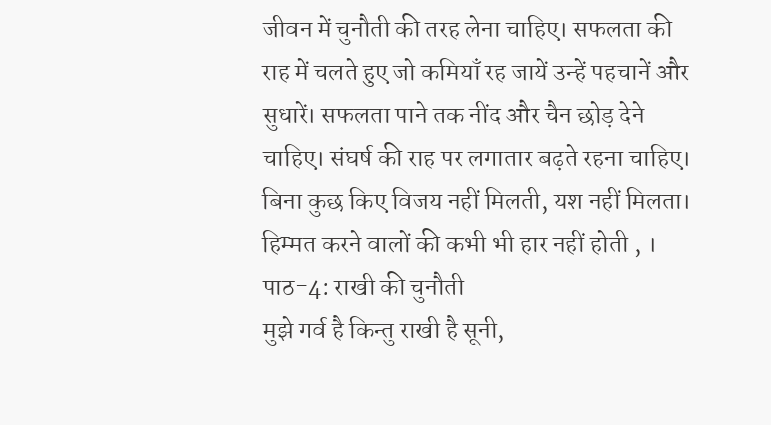जीवन में चुनौती की तरह लेना चाहिए। सफलता की राह में चलते हुए जो कमियाँ रह जायें उन्हें पहचानें और सुधारें। सफलता पाने तक नींद और चैन छोड़ देने चाहिए। संघर्ष की राह पर लगातार बढ़ते रहना चाहिए। बिना कुछ किए विजय नहीं मिलती, यश नहीं मिलता। हिम्मत करने वालों की कभी भी हार नहीं होती , ।
पाठ-4: राखी की चुनौती
मुझे गर्व है किन्तु राखी है सूनी,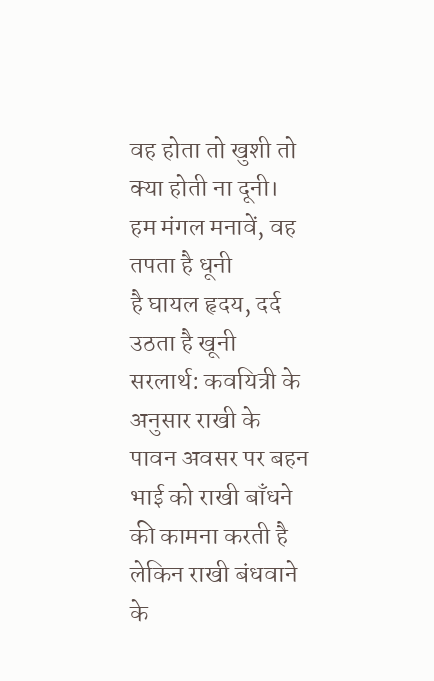वह होता तो खुशी तो क्या होती ना दूनी।
हम मंगल मनावें, वह तपता है धूनी
है घायल हृदय, दर्द उठता है खूनी
सरलार्थ: कवयित्री के अनुसार राखी के पावन अवसर पर बहन भाई को राखी बाँधने की कामना करती है लेकिन राखी बंधवाने के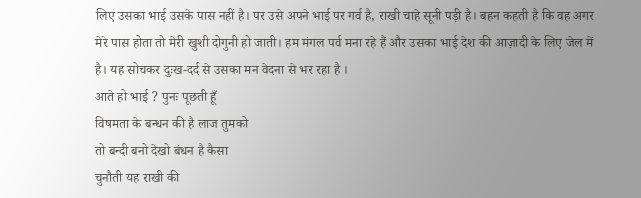लिए उसका भाई उसके पास नहीं है। पर उसे अपने भाई पर गर्व है, राखी चाहे सूनी पड़ी है। बहन कहती है कि वह अगर मेरे पास होता तो मेरी खुशी दोगुनी हो जाती। हम मंगल पर्व मना रहे हैं और उसका भाई देश की आज़ादी के लिए जेल में है। यह सोचकर दुःख-दर्द से उसका मन वेदना से भर रहा है ।
आते हो भाई ? पुनः पूछती हूँ
विषमता के बन्धन की है लाज तुमको
तो बन्दी बनो देखो बंधन है कैसा
चुनौती यह राखी की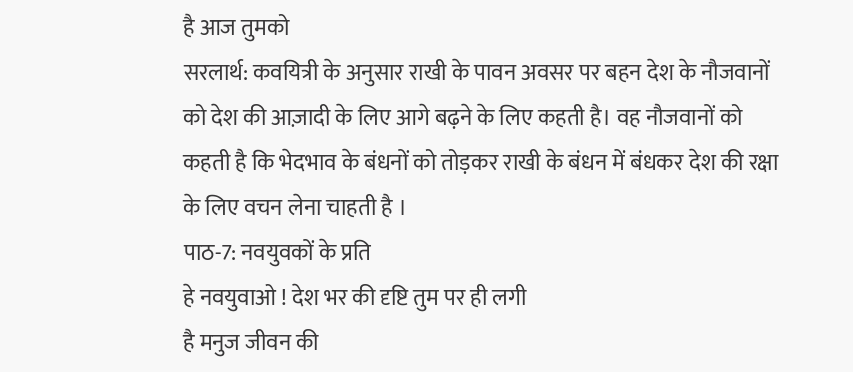है आज तुमको
सरलार्थ: कवयित्री के अनुसार राखी के पावन अवसर पर बहन देश के नौजवानों को देश की आज़ादी के लिए आगे बढ़ने के लिए कहती है। वह नौजवानों को कहती है कि भेदभाव के बंधनों को तोड़कर राखी के बंधन में बंधकर देश की रक्षा के लिए वचन लेना चाहती है ।
पाठ-7: नवयुवकों के प्रति
हे नवयुवाओ ! देश भर की दृष्टि तुम पर ही लगी
है मनुज जीवन की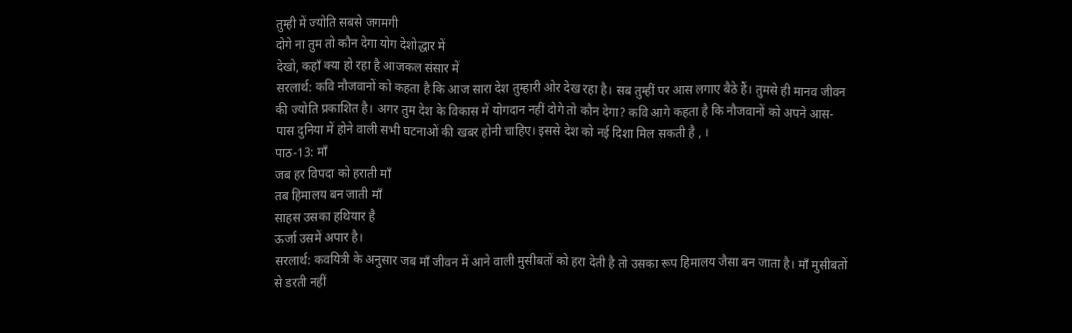तुम्ही में ज्योति सबसे जगमगी
दोगे ना तुम तो कौन देगा योग देशोद्धार में
देखो, कहाँ क्या हो रहा है आजकल संसार में
सरलार्थ: कवि नौजवानों को कहता है कि आज सारा देश तुम्हारी ओर देख रहा है। सब तुम्हीं पर आस लगाए बैठे हैं। तुमसे ही मानव जीवन की ज्योति प्रकाशित है। अगर तुम देश के विकास में योगदान नहीं दोगे तो कौन देगा? कवि आगे कहता है कि नौजवानों को अपने आस-पास दुनिया में होने वाली सभी घटनाओं की खबर होनी चाहिए। इससे देश को नई दिशा मिल सकती है , ।
पाठ-13: माँ
जब हर विपदा को हराती माँ
तब हिमालय बन जाती माँ
साहस उसका हथियार है
ऊर्जा उसमें अपार है।
सरलार्थ: कवयित्री के अनुसार जब माँ जीवन में आने वाली मुसीबतों को हरा देती है तो उसका रूप हिमालय जैसा बन जाता है। माँ मुसीबतों से डरती नहीं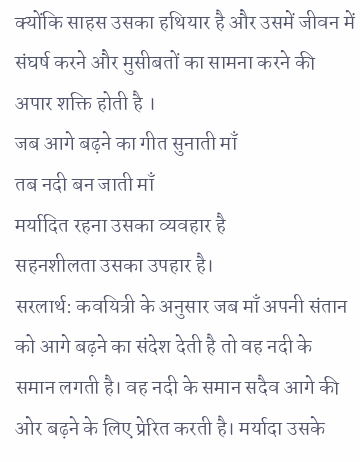क्योंकि साहस उसका हथियार है और उसमें जीवन में संघर्ष करने और मुसीबतों का सामना करने की अपार शक्ति होती है ।
जब आगे बढ़ने का गीत सुनाती माँ
तब नदी बन जाती माँ
मर्यादित रहना उसका व्यवहार है
सहनशीलता उसका उपहार है।
सरलार्थ: कवयित्री के अनुसार जब माँ अपनी संतान को आगे बढ़ने का संदेश देती है तो वह नदी के समान लगती है। वह नदी के समान सदैव आगे की ओर बढ़ने के लिए प्रेरित करती है। मर्यादा उसके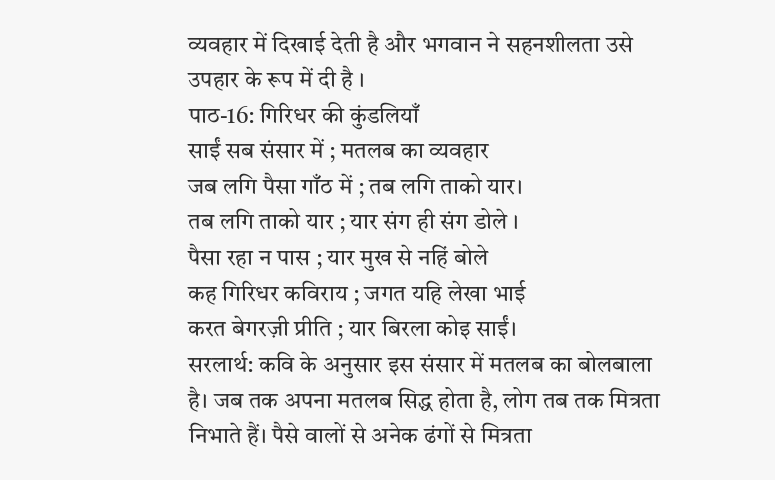व्यवहार में दिखाई देती है और भगवान ने सहनशीलता उसे उपहार के रूप में दी है ।
पाठ-16: गिरिधर की कुंडलियाँ
साईं सब संसार में ; मतलब का व्यवहार
जब लगि पैसा गाँठ में ; तब लगि ताको यार।
तब लगि ताको यार ; यार संग ही संग डोले ।
पैसा रहा न पास ; यार मुख से नहिं बोले
कह गिरिधर कविराय ; जगत यहि लेखा भाई
करत बेगरज़ी प्रीति ; यार बिरला कोइ साईं।
सरलार्थ: कवि के अनुसार इस संसार में मतलब का बोलबाला है। जब तक अपना मतलब सिद्ध होता है, लोग तब तक मित्रता निभाते हैं। पैसे वालों से अनेक ढंगों से मित्रता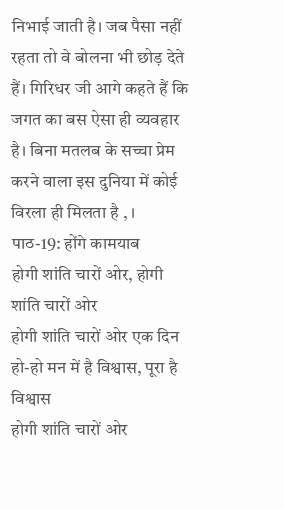निभाई जाती है। जब पैसा नहीं रहता तो वे बोलना भी छोड़ देते हैं। गिरिधर जी आगे कहते हैं कि जगत का बस ऐसा ही व्यवहार है। बिना मतलब के सच्चा प्रेम करने वाला इस दुनिया में कोई विरला ही मिलता है , ।
पाठ-19: होंगे कामयाब
होगी शांति चारों ओर, होगी शांति चारों ओर
होगी शांति चारों ओर एक दिन
हो-हो मन में है विश्वास, पूरा है विश्वास
होगी शांति चारों ओर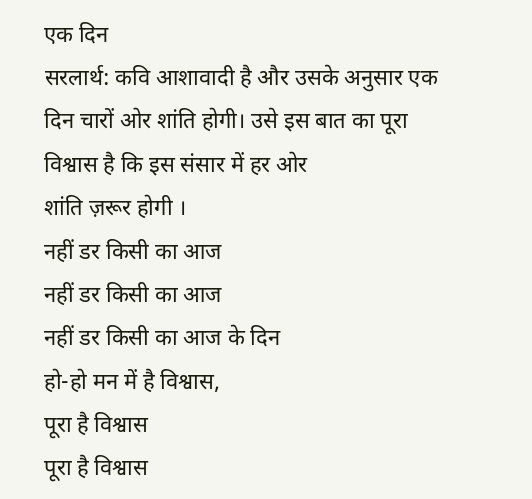एक दिन
सरलार्थ: कवि आशावादी है और उसके अनुसार एक दिन चारों ओर शांति होगी। उसे इस बात का पूरा विश्वास है कि इस संसार में हर ओर
शांति ज़रूर होगी ।
नहीं डर किसी का आज
नहीं डर किसी का आज
नहीं डर किसी का आज के दिन
हो-हो मन में है विश्वास,
पूरा है विश्वास
पूरा है विश्वास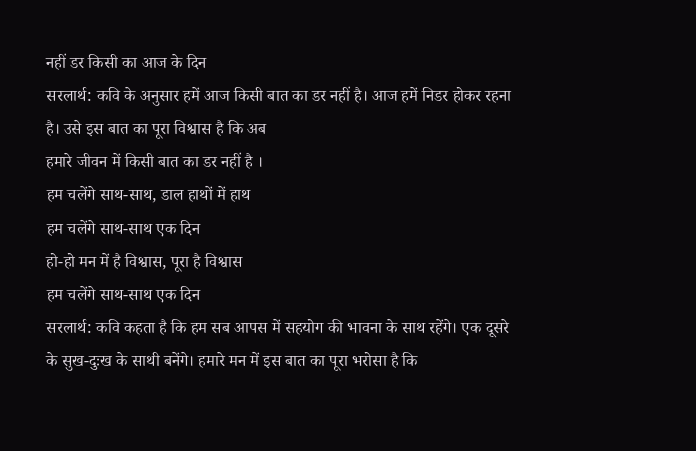नहीं डर किसी का आज के दिन
सरलार्थ: कवि के अनुसार हमें आज किसी बात का डर नहीं है। आज हमें निडर होकर रहना है। उसे इस बात का पूरा विश्वास है कि अब
हमारे जीवन में किसी बात का डर नहीं है ।
हम चलेंगे साथ-साथ, डाल हाथों में हाथ
हम चलेंगे साथ-साथ एक दिन
हो-हो मन में है विश्वास, पूरा है विश्वास
हम चलेंगे साथ-साथ एक दिन
सरलार्थ: कवि कहता है कि हम सब आपस में सहयोग की भावना के साथ रहेंगे। एक दूसरे के सुख-दुःख के साथी बनेंगे। हमारे मन में इस बात का पूरा भरोसा है कि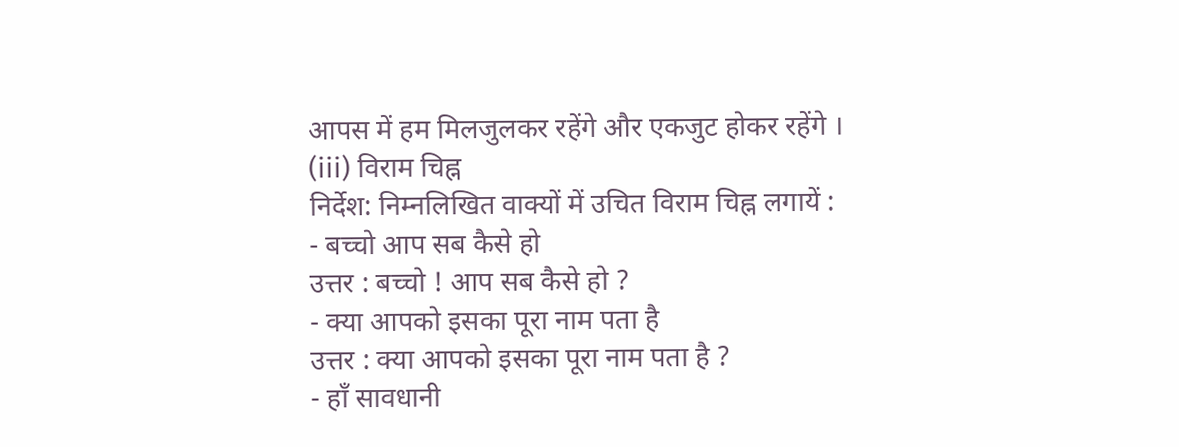आपस में हम मिलजुलकर रहेंगे और एकजुट होकर रहेंगे ।
(iii) विराम चिह्न
निर्देश: निम्नलिखित वाक्यों में उचित विराम चिह्न लगायें :
- बच्चो आप सब कैसे हो
उत्तर : बच्चो ! आप सब कैसे हो ?
- क्या आपको इसका पूरा नाम पता है
उत्तर : क्या आपको इसका पूरा नाम पता है ?
- हाँ सावधानी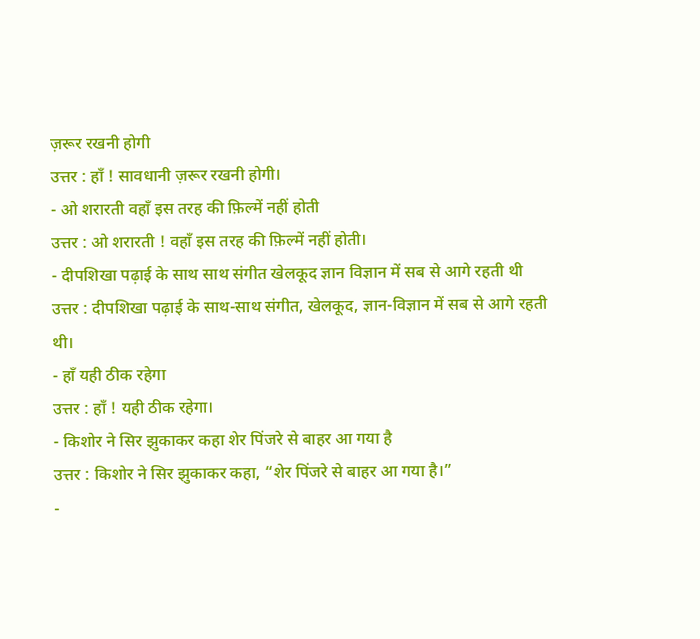ज़रूर रखनी होगी
उत्तर : हाँ ! सावधानी ज़रूर रखनी होगी।
- ओ शरारती वहाँ इस तरह की फ़िल्में नहीं होती
उत्तर : ओ शरारती ! वहाँ इस तरह की फ़िल्में नहीं होती।
- दीपशिखा पढ़ाई के साथ साथ संगीत खेलकूद ज्ञान विज्ञान में सब से आगे रहती थी
उत्तर : दीपशिखा पढ़ाई के साथ-साथ संगीत, खेलकूद, ज्ञान-विज्ञान में सब से आगे रहती थी।
- हाँ यही ठीक रहेगा
उत्तर : हाँ ! यही ठीक रहेगा।
- किशोर ने सिर झुकाकर कहा शेर पिंजरे से बाहर आ गया है
उत्तर : किशोर ने सिर झुकाकर कहा, “शेर पिंजरे से बाहर आ गया है।”
-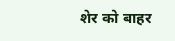शेर को बाहर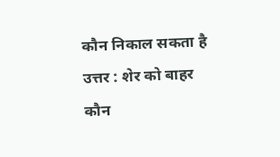कौन निकाल सकता है
उत्तर : शेर को बाहर कौन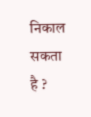निकाल सकता है ?